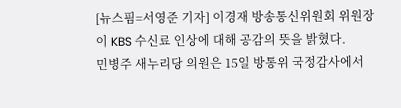[뉴스핌=서영준 기자] 이경재 방송통신위원회 위원장이 KBS 수신료 인상에 대해 공감의 뜻을 밝혔다.
민병주 새누리당 의원은 15일 방통위 국정감사에서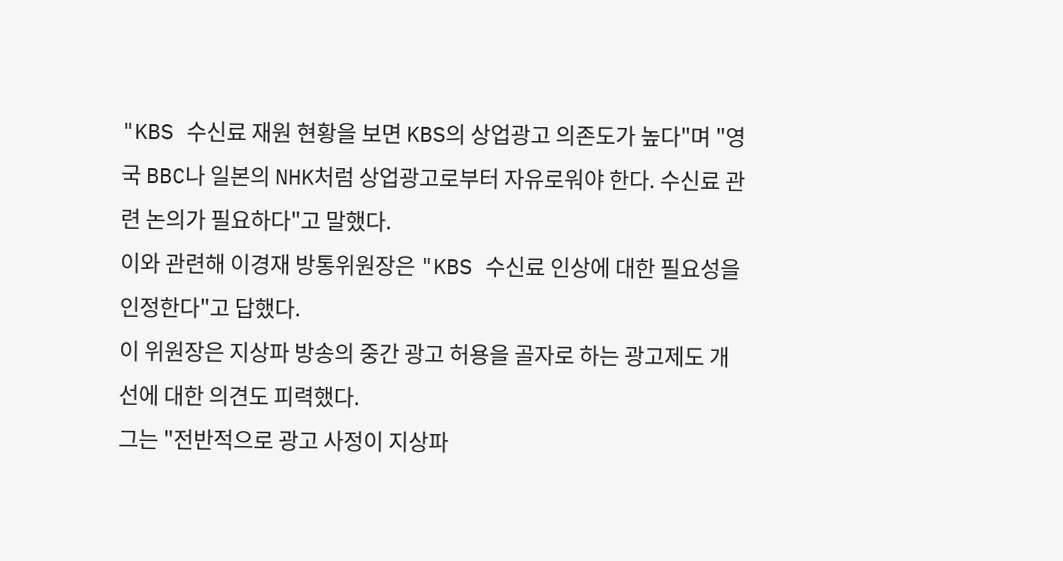"KBS 수신료 재원 현황을 보면 KBS의 상업광고 의존도가 높다"며 "영국 BBC나 일본의 NHK처럼 상업광고로부터 자유로워야 한다. 수신료 관련 논의가 필요하다"고 말했다.
이와 관련해 이경재 방통위원장은 "KBS 수신료 인상에 대한 필요성을 인정한다"고 답했다.
이 위원장은 지상파 방송의 중간 광고 허용을 골자로 하는 광고제도 개선에 대한 의견도 피력했다.
그는 "전반적으로 광고 사정이 지상파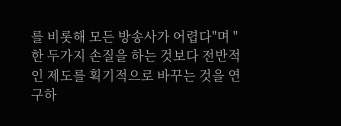를 비롯해 모든 방송사가 어렵다"며 "한 두가지 손질을 하는 것보다 전반적인 제도를 획기적으로 바꾸는 것을 연구하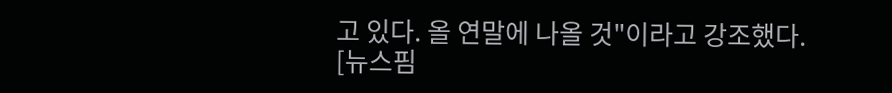고 있다. 올 연말에 나올 것"이라고 강조했다.
[뉴스핌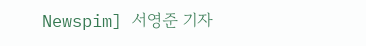Newspim] 서영준 기자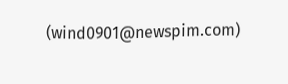(wind0901@newspim.com)